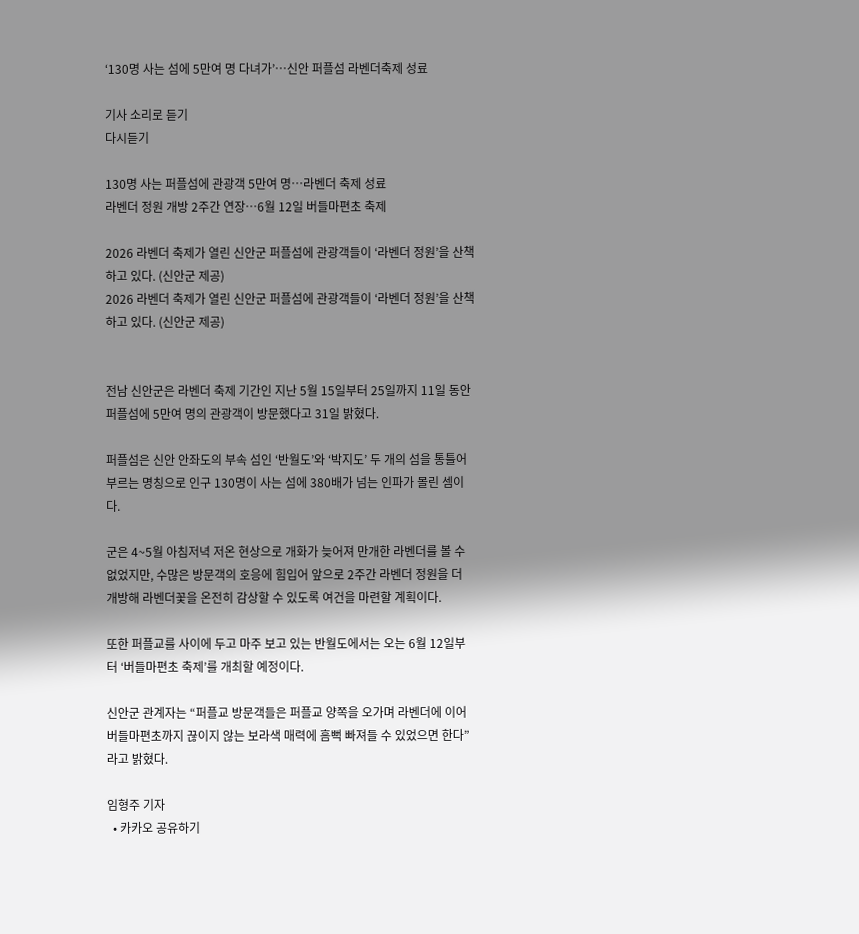‘130명 사는 섬에 5만여 명 다녀가’…신안 퍼플섬 라벤더축제 성료

기사 소리로 듣기
다시듣기

130명 사는 퍼플섬에 관광객 5만여 명…라벤더 축제 성료
라벤더 정원 개방 2주간 연장…6월 12일 버들마편초 축제

2026 라벤더 축제가 열린 신안군 퍼플섬에 관광객들이 ‘라벤더 정원’을 산책하고 있다. (신안군 제공)
2026 라벤더 축제가 열린 신안군 퍼플섬에 관광객들이 ‘라벤더 정원’을 산책하고 있다. (신안군 제공)


전남 신안군은 라벤더 축제 기간인 지난 5월 15일부터 25일까지 11일 동안 퍼플섬에 5만여 명의 관광객이 방문했다고 31일 밝혔다.

퍼플섬은 신안 안좌도의 부속 섬인 ‘반월도’와 ‘박지도’ 두 개의 섬을 통틀어 부르는 명칭으로 인구 130명이 사는 섬에 380배가 넘는 인파가 몰린 셈이다.

군은 4~5월 아침저녁 저온 현상으로 개화가 늦어져 만개한 라벤더를 볼 수 없었지만, 수많은 방문객의 호응에 힘입어 앞으로 2주간 라벤더 정원을 더 개방해 라벤더꽃을 온전히 감상할 수 있도록 여건을 마련할 계획이다.

또한 퍼플교를 사이에 두고 마주 보고 있는 반월도에서는 오는 6월 12일부터 ‘버들마편초 축제’를 개최할 예정이다.

신안군 관계자는 “퍼플교 방문객들은 퍼플교 양쪽을 오가며 라벤더에 이어 버들마편초까지 끊이지 않는 보라색 매력에 흠뻑 빠져들 수 있었으면 한다”라고 밝혔다.

임형주 기자
  • 카카오 공유하기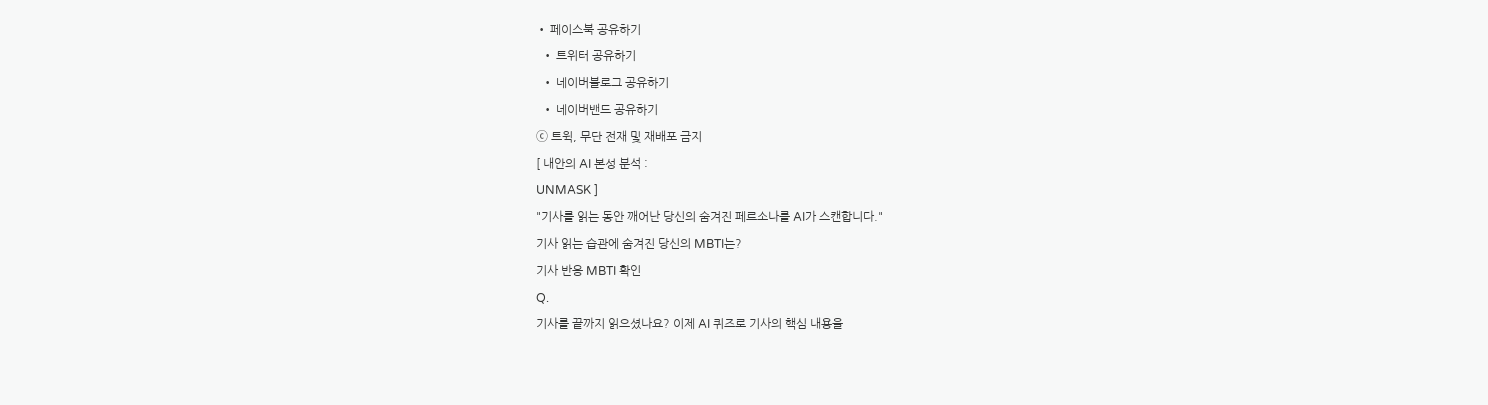• 페이스북 공유하기
  • 트위터 공유하기
  • 네이버블로그 공유하기
  • 네이버밴드 공유하기
ⓒ 트윅, 무단 전재 및 재배포 금지
[ 내안의 AI 본성 분석 :
UNMASK ]
"기사를 읽는 동안 깨어난 당신의 숨겨진 페르소나를 AI가 스캔합니다."
기사 읽는 습관에 숨겨진 당신의 MBTI는?
기사 반응 MBTI 확인
Q.
기사를 끝까지 읽으셨나요? 이제 AI 퀴즈로 기사의 핵심 내용을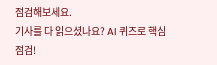점검해보세요.
기사를 다 읽으셨나요? AI 퀴즈로 핵심 점검!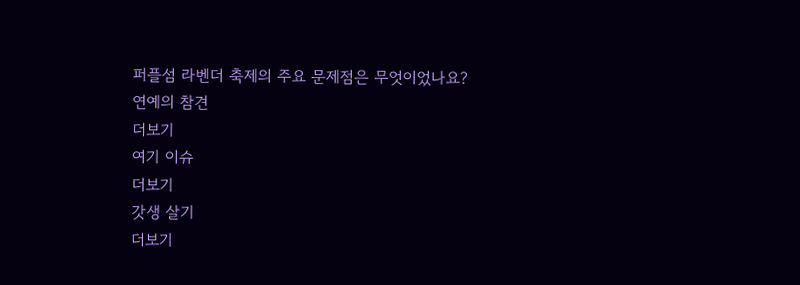퍼플섬 라벤더 축제의 주요 문제점은 무엇이었나요?
연예의 참견
더보기
여기 이슈
더보기
갓생 살기
더보기